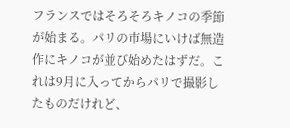フランスではそろそろキノコの季節が始まる。パリの市場にいけば無造作にキノコが並び始めたはずだ。これは9月に入ってからパリで撮影したものだけれど、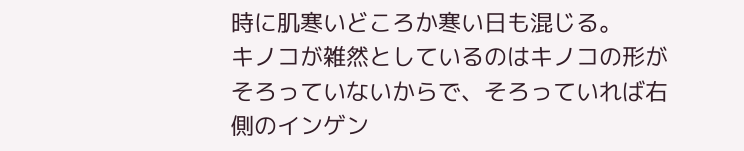時に肌寒いどころか寒い日も混じる。
キノコが雑然としているのはキノコの形がそろっていないからで、そろっていれば右側のインゲン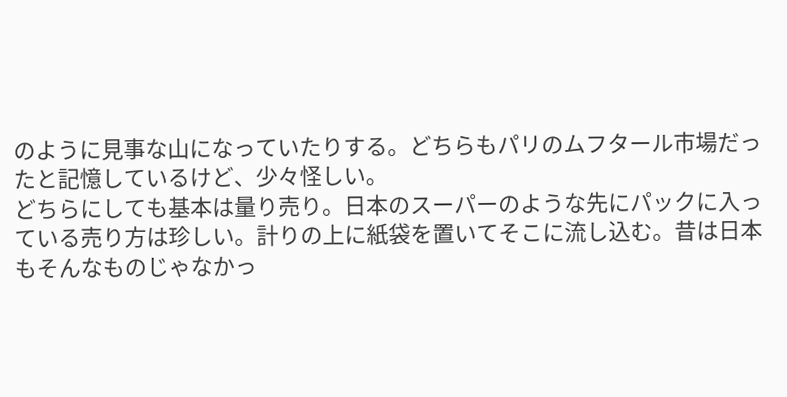のように見事な山になっていたりする。どちらもパリのムフタール市場だったと記憶しているけど、少々怪しい。
どちらにしても基本は量り売り。日本のスーパーのような先にパックに入っている売り方は珍しい。計りの上に紙袋を置いてそこに流し込む。昔は日本もそんなものじゃなかっ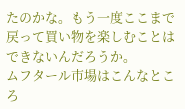たのかな。もう一度ここまで戻って買い物を楽しむことはできないんだろうか。
ムフタール市場はこんなところ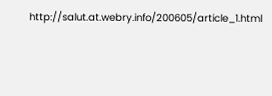http://salut.at.webry.info/200605/article_1.html